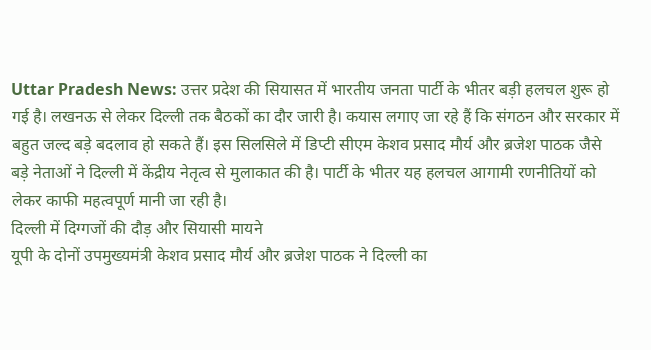Uttar Pradesh News: उत्तर प्रदेश की सियासत में भारतीय जनता पार्टी के भीतर बड़ी हलचल शुरू हो गई है। लखनऊ से लेकर दिल्ली तक बैठकों का दौर जारी है। कयास लगाए जा रहे हैं कि संगठन और सरकार में बहुत जल्द बड़े बदलाव हो सकते हैं। इस सिलसिले में डिप्टी सीएम केशव प्रसाद मौर्य और ब्रजेश पाठक जैसे बड़े नेताओं ने दिल्ली में केंद्रीय नेतृत्व से मुलाकात की है। पार्टी के भीतर यह हलचल आगामी रणनीतियों को लेकर काफी महत्वपूर्ण मानी जा रही है।
दिल्ली में दिग्गजों की दौड़ और सियासी मायने
यूपी के दोनों उपमुख्यमंत्री केशव प्रसाद मौर्य और ब्रजेश पाठक ने दिल्ली का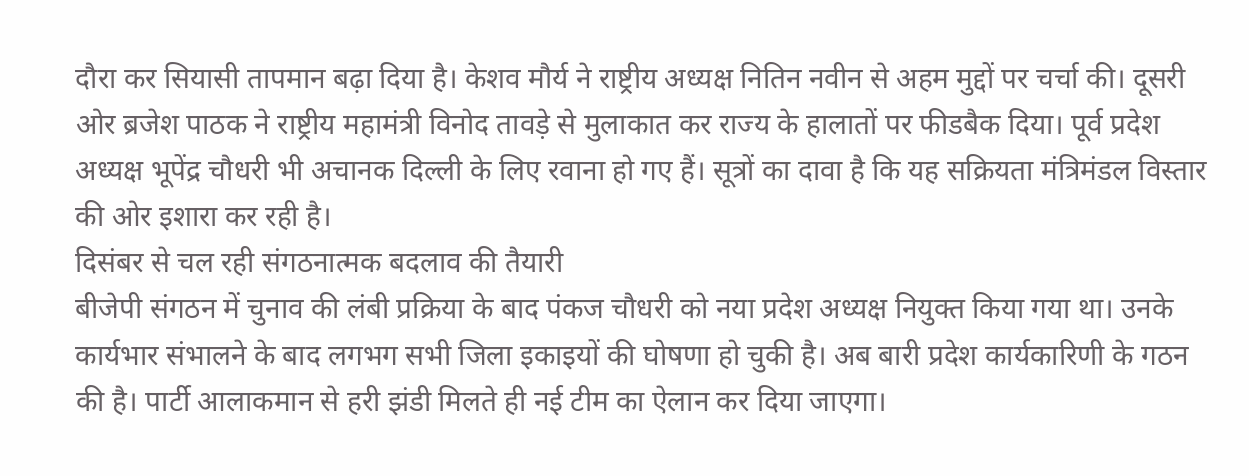दौरा कर सियासी तापमान बढ़ा दिया है। केशव मौर्य ने राष्ट्रीय अध्यक्ष नितिन नवीन से अहम मुद्दों पर चर्चा की। दूसरी ओर ब्रजेश पाठक ने राष्ट्रीय महामंत्री विनोद तावड़े से मुलाकात कर राज्य के हालातों पर फीडबैक दिया। पूर्व प्रदेश अध्यक्ष भूपेंद्र चौधरी भी अचानक दिल्ली के लिए रवाना हो गए हैं। सूत्रों का दावा है कि यह सक्रियता मंत्रिमंडल विस्तार की ओर इशारा कर रही है।
दिसंबर से चल रही संगठनात्मक बदलाव की तैयारी
बीजेपी संगठन में चुनाव की लंबी प्रक्रिया के बाद पंकज चौधरी को नया प्रदेश अध्यक्ष नियुक्त किया गया था। उनके कार्यभार संभालने के बाद लगभग सभी जिला इकाइयों की घोषणा हो चुकी है। अब बारी प्रदेश कार्यकारिणी के गठन की है। पार्टी आलाकमान से हरी झंडी मिलते ही नई टीम का ऐलान कर दिया जाएगा।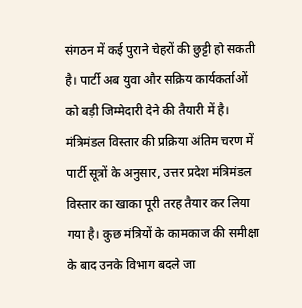संगठन में कई पुराने चेहरों की छुट्टी हो सकती है। पार्टी अब युवा और सक्रिय कार्यकर्ताओं को बड़ी जिम्मेदारी देने की तैयारी में है।
मंत्रिमंडल विस्तार की प्रक्रिया अंतिम चरण में
पार्टी सूत्रों के अनुसार, उत्तर प्रदेश मंत्रिमंडल विस्तार का खाका पूरी तरह तैयार कर लिया गया है। कुछ मंत्रियों के कामकाज की समीक्षा के बाद उनके विभाग बदले जा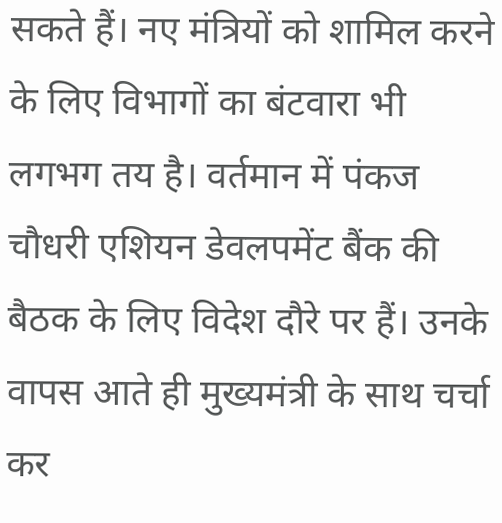सकते हैं। नए मंत्रियों को शामिल करने के लिए विभागों का बंटवारा भी लगभग तय है। वर्तमान में पंकज चौधरी एशियन डेवलपमेंट बैंक की बैठक के लिए विदेश दौरे पर हैं। उनके वापस आते ही मुख्यमंत्री के साथ चर्चा कर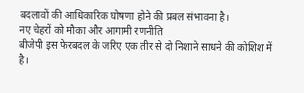बदलावों की आधिकारिक घोषणा होने की प्रबल संभावना है।
नए चेहरों को मौका और आगामी रणनीति
बीजेपी इस फेरबदल के जरिए एक तीर से दो निशाने साधने की कोशिश में है।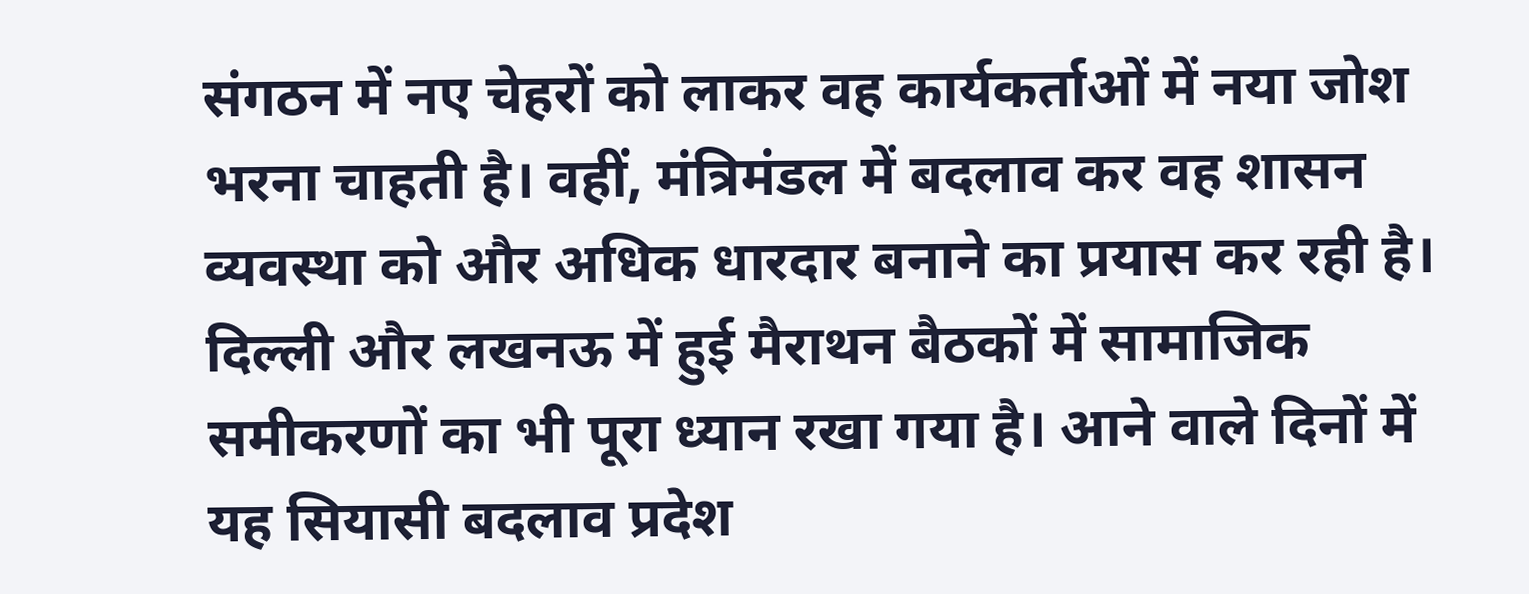संगठन में नए चेहरों को लाकर वह कार्यकर्ताओं में नया जोश भरना चाहती है। वहीं, मंत्रिमंडल में बदलाव कर वह शासन व्यवस्था को और अधिक धारदार बनाने का प्रयास कर रही है। दिल्ली और लखनऊ में हुई मैराथन बैठकों में सामाजिक समीकरणों का भी पूरा ध्यान रखा गया है। आने वाले दिनों में यह सियासी बदलाव प्रदेश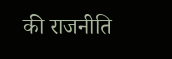की राजनीति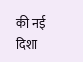की नई दिशा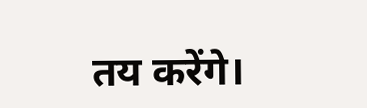तय करेंगे।